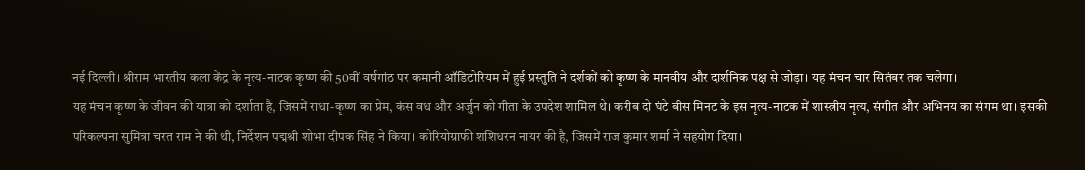नई दिल्ली। श्रीराम भारतीय कला केंद्र के नृत्य-नाटक कृष्ण की 50वीं वर्षगांठ पर कमानी ऑडिटोरियम में हुई प्रस्तुति ने दर्शकों को कृष्ण के मानवीय और दार्शनिक पक्ष से जोड़ा। यह मंचन चार सितंबर तक चलेगा।
यह मंचन कृष्ण के जीवन की यात्रा को दर्शाता है, जिसमें राधा-कृष्ण का प्रेम, कंस वध और अर्जुन को गीता के उपदेश शामिल थे। करीब दो घंटे बीस मिनट के इस नृत्य-नाटक में शास्त्रीय नृत्य, संगीत और अभिनय का संगम था। इसकी परिकल्पना सुमित्रा चरत राम ने की थी, निर्देशन पद्मश्री शोभा दीपक सिंह ने किया। कोरियोग्राफी शशिधरन नायर की है, जिसमें राज कुमार शर्मा ने सहयोग दिया।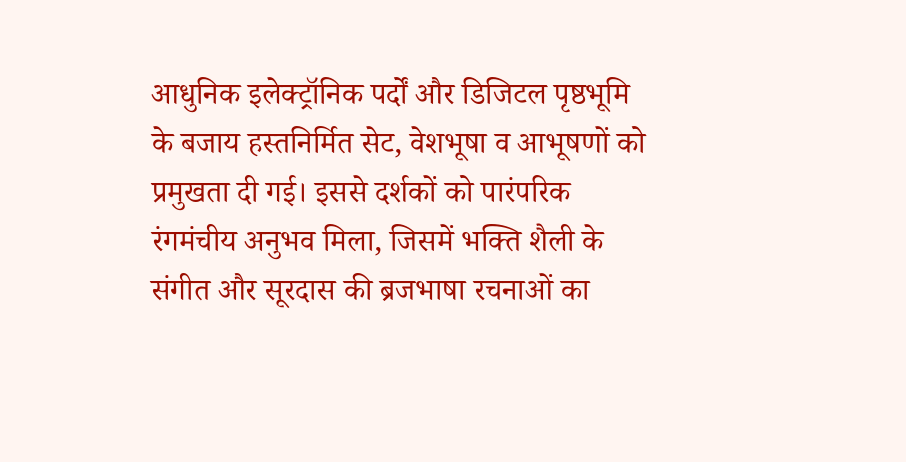आधुनिक इलेक्ट्रॉनिक पर्दों और डिजिटल पृष्ठभूमि के बजाय हस्तनिर्मित सेट, वेशभूषा व आभूषणों को प्रमुखता दी गई। इससे दर्शकों को पारंपरिक रंगमंचीय अनुभव मिला, जिसमें भक्ति शैली के संगीत और सूरदास की ब्रजभाषा रचनाओं का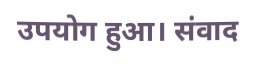उपयोग हुआ। संवाद